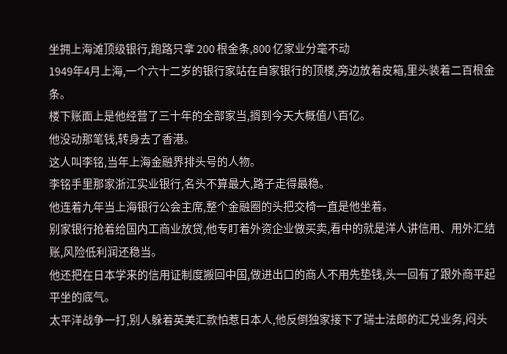坐拥上海滩顶级银行,跑路只拿 200 根金条,800 亿家业分毫不动
1949年4月上海,一个六十二岁的银行家站在自家银行的顶楼,旁边放着皮箱,里头装着二百根金条。
楼下账面上是他经营了三十年的全部家当,搁到今天大概值八百亿。
他没动那笔钱,转身去了香港。
这人叫李铭,当年上海金融界排头号的人物。
李铭手里那家浙江实业银行,名头不算最大,路子走得最稳。
他连着九年当上海银行公会主席,整个金融圈的头把交椅一直是他坐着。
别家银行抢着给国内工商业放贷,他专盯着外资企业做买卖,看中的就是洋人讲信用、用外汇结账,风险低利润还稳当。
他还把在日本学来的信用证制度搬回中国,做进出口的商人不用先垫钱,头一回有了跟外商平起平坐的底气。
太平洋战争一打,别人躲着英美汇款怕惹日本人,他反倒独家接下了瑞士法郎的汇兑业务,闷头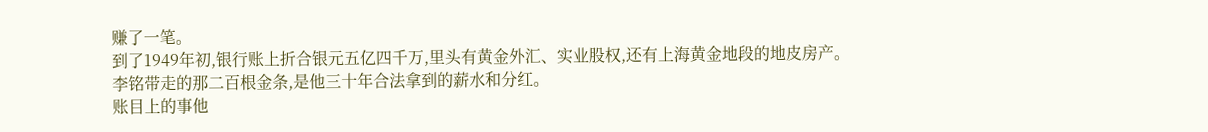赚了一笔。
到了1949年初,银行账上折合银元五亿四千万,里头有黄金外汇、实业股权,还有上海黄金地段的地皮房产。
李铭带走的那二百根金条,是他三十年合法拿到的薪水和分红。
账目上的事他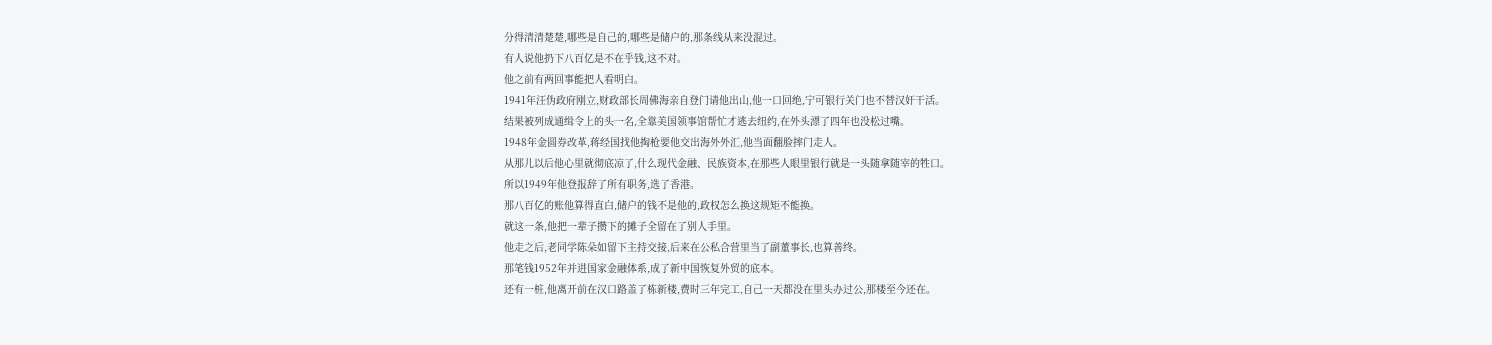分得清清楚楚,哪些是自己的,哪些是储户的,那条线从来没混过。
有人说他扔下八百亿是不在乎钱,这不对。
他之前有两回事能把人看明白。
1941年汪伪政府刚立,财政部长周佛海亲自登门请他出山,他一口回绝,宁可银行关门也不替汉奸干活。
结果被列成通缉令上的头一名,全靠美国领事馆帮忙才逃去纽约,在外头漂了四年也没松过嘴。
1948年金圆券改革,蒋经国找他掏枪要他交出海外外汇,他当面翻脸摔门走人。
从那儿以后他心里就彻底凉了,什么现代金融、民族资本,在那些人眼里银行就是一头随拿随宰的牲口。
所以1949年他登报辞了所有职务,选了香港。
那八百亿的账他算得直白,储户的钱不是他的,政权怎么换这规矩不能换。
就这一条,他把一辈子攒下的摊子全留在了别人手里。
他走之后,老同学陈朵如留下主持交接,后来在公私合营里当了副董事长,也算善终。
那笔钱1952年并进国家金融体系,成了新中国恢复外贸的底本。
还有一桩,他离开前在汉口路盖了栋新楼,费时三年完工,自己一天都没在里头办过公,那楼至今还在。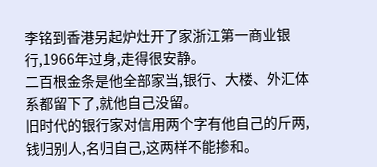李铭到香港另起炉灶开了家浙江第一商业银行,1966年过身,走得很安静。
二百根金条是他全部家当,银行、大楼、外汇体系都留下了,就他自己没留。
旧时代的银行家对信用两个字有他自己的斤两,钱归别人,名归自己,这两样不能掺和。